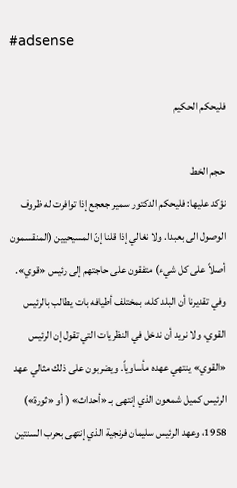#adsense

فليحكم الحكيم

حجم الخط
نؤكد عليها: فليحكم الدكتور سمير جعجع إذا توافرت له ظروف الوصول الى بعبدا. ولا نغالي إذا قلنا إنّ المسيحيين (المنقسمون أصلاً على كل شيء) متفقون على حاجتهم إلى رئيس «قوي».
وفي تقديرنا أن البلد كله، بمختلف أطيافه بات يطالب بالرئيس القوي، ولا نريد أن ندخل في النظريات التي تقول إن الرئيس «القوي» ينتهي عهده مأساوياً. ويضربون على ذلك مثالي عهد الرئيس كميل شمعون الذي إنتهى بـ «أحداث» ( أو «ثورة») 1958، وعهد الرئيس سليمان فرنجية الذي إنتهى بحرب السنتين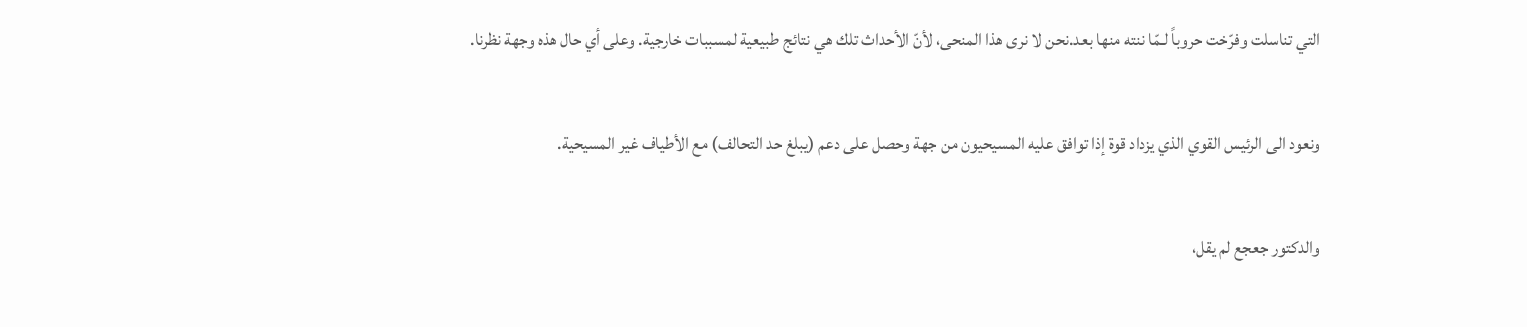التي تناسلت وفرّخت حروباً لـمّا ننته منها بعد.نحن لا نرى هذا المنحى، لأنّ الأحداث تلك هي نتائج طبيعية لمسببات خارجية. وعلى أي حال هذه وجهة نظرنا.

ونعود الى الرئيس القوي الذي يزداد قوة إذا توافق عليه المسيحيون من جهة وحصل على دعم (يبلغ حد التحالف) مع الأطياف غير المسيحية.

والدكتور جعجع لم يقل،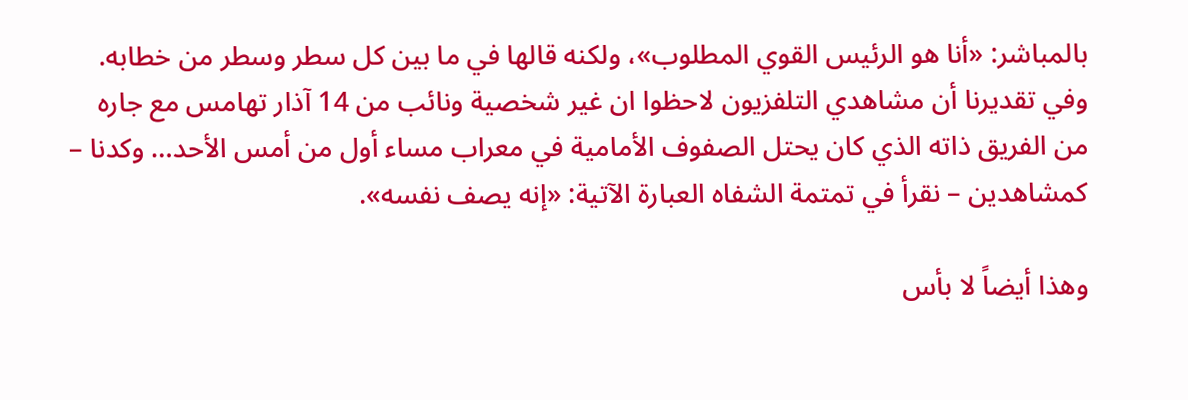بالمباشر: «أنا هو الرئيس القوي المطلوب»، ولكنه قالها في ما بين كل سطر وسطر من خطابه. وفي تقديرنا أن مشاهدي التلفزيون لاحظوا ان غير شخصية ونائب من 14 آذار تهامس مع جاره من الفريق ذاته الذي كان يحتل الصفوف الأمامية في معراب مساء أول من أمس الأحد… وكدنا – كمشاهدين – نقرأ في تمتمة الشفاه العبارة الآتية: «إنه يصف نفسه».

وهذا أيضاً لا بأس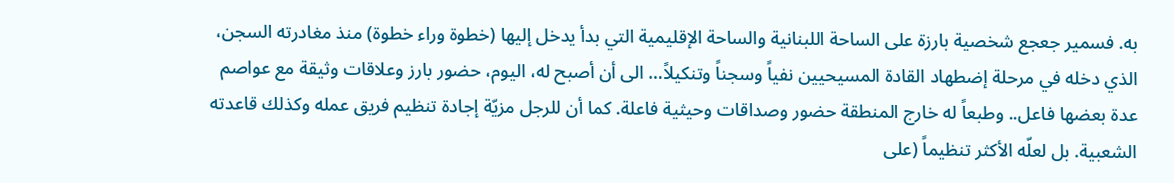به. فسمير جعجع شخصية بارزة على الساحة اللبنانية والساحة الإقليمية التي بدأ يدخل إليها (خطوة وراء خطوة) منذ مغادرته السجن، الذي دخله في مرحلة إضطهاد القادة المسيحيين نفياً وسجناً وتنكيلاً… الى أن أصبح له، اليوم، حضور بارز وعلاقات وثيقة مع عواصم عدة بعضها فاعل.. وطبعاً له خارج المنطقة حضور وصداقات وحيثية فاعلة. كما أن للرجل مزيّة إجادة تنظيم فريق عمله وكذلك قاعدته الشعبية. بل لعلّه الأكثر تنظيماً (على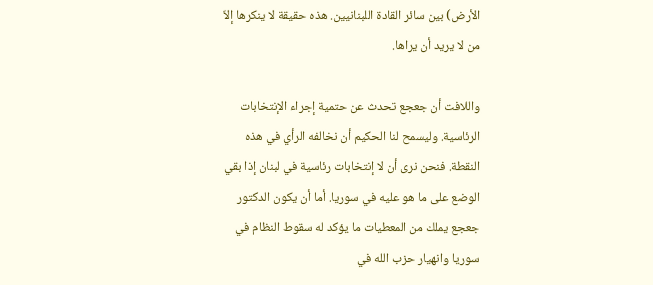الأرض) بين سائر القادة اللبنانيين. هذه حقيقة لا ينكرها إلاّ من لا يريد أن يراها.

واللافت أن جعجع تحدث عن حتمية إجراء الإنتخابات الرئاسية. وليسمح لنا الحكيم أن نخالفه الرأي في هذه النقطة. فنحن نرى أن لا إنتخابات رئاسية في لبنان إذا بقي الوضع على ما هو عليه في سوريا. أما أن يكون الدكتور جعجع يملك من المعطيات ما يؤكد له سقوط النظام في سوريا وانهيار حزب الله في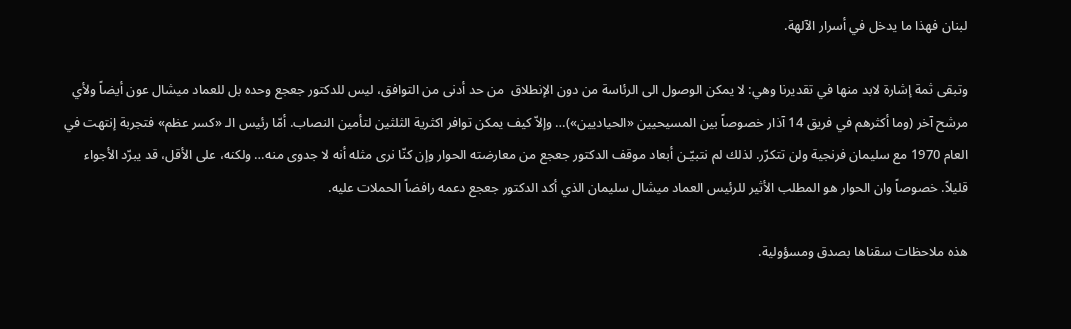لبنان فهذا ما يدخل في أسرار الآلهة.

وتبقى ثمة إشارة لابد منها في تقديرنا وهي: لا يمكن الوصول الى الرئاسة من دون الإنطلاق  من حد أدنى من التوافق، ليس للدكتور جعجع وحده بل للعماد ميشال عون أيضاً ولأي مرشح آخر (وما أكثرهم في فريق 14 آذار خصوصاً بين المسيحيين «الحياديين»)… وإلاّ كيف يمكن توافر اكثرية الثلثين لتأمين النصاب. أمّا رئيس الـ «كسر عظم» فتجربة إنتهت في العام 1970 مع سليمان فرنجية ولن تتكرّر. لذلك لم نتبيّـن أبعاد موقف الدكتور جعجع من معارضته الحوار وإن كنّا نرى مثله أنه لا جدوى منه… ولكنه، على الأقل، قد يبرّد الأجواء قليلاً. خصوصاً وان الحوار هو المطلب الأثير للرئيس العماد ميشال سليمان الذي أكد الدكتور جعجع دعمه رافضاً الحملات عليه.

هذه ملاحظات سقناها بصدق ومسؤولية.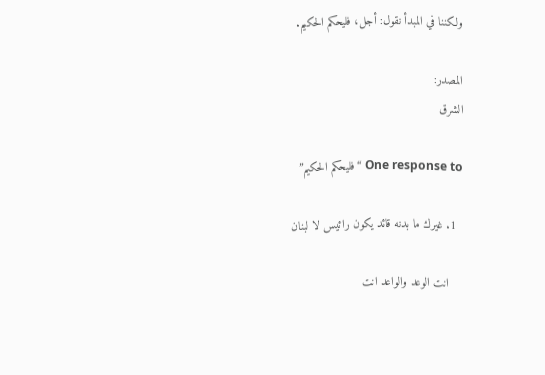ولكننا في المبدأ نقول: أجل، فليحكم الحكيم.

المصدر:
الشرق

One response to “فليحكم الحكيم”

  1. غيرك ما بدنه قائد يكون رائيس لا لبنان

    انت الوعد والواعد انت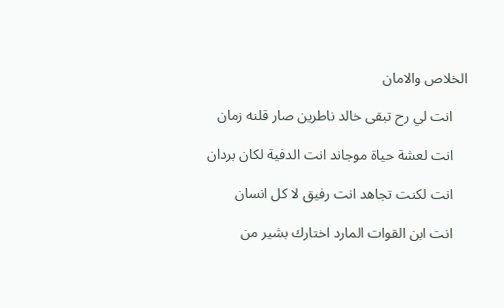الخلاص والامان

    انت لي رح تبقى خالد ناطرين صار قلنه زمان

    انت لعشة حياة موجاند انت الدفية لكان بردان

    انت لكنت تجاهد انت رفيق لا كل انسان

    انت ابن القوات المارد اختارك بشير من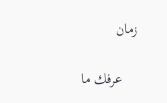زمان

    عرفك ما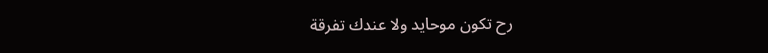رح تكون موحايد ولا عندك تفرقة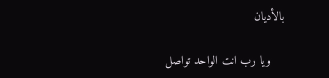بالأديان

    ويا رب انت الواحد تواصل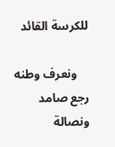للكرسة القائد

    ونعرف وطنه رجع صامد ونصالة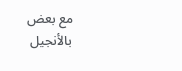مع بعض بالأنجيل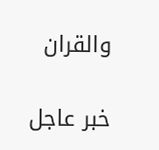والقران

خبر عاجل